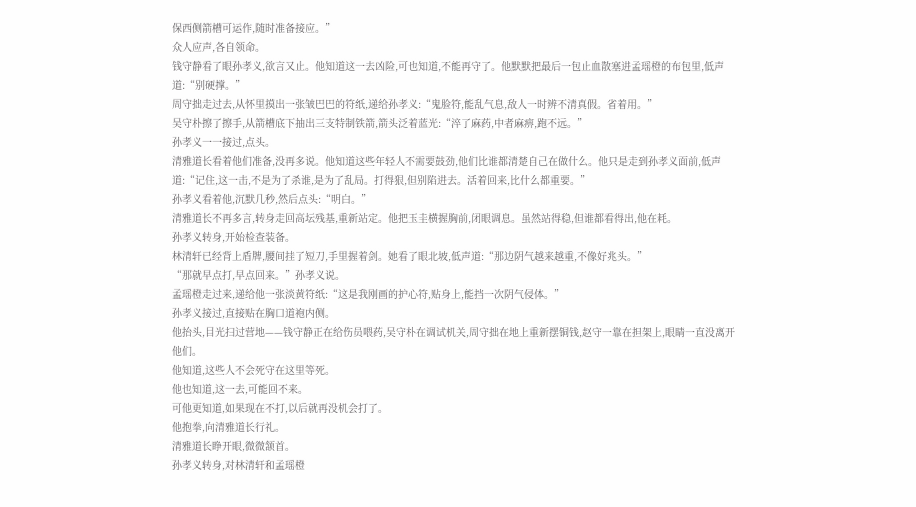保西侧箭槽可运作,随时准备接应。”
众人应声,各自领命。
钱守静看了眼孙孝义,欲言又止。他知道这一去凶险,可也知道,不能再守了。他默默把最后一包止血散塞进孟瑶橙的布包里,低声道:“别硬撑。”
周守拙走过去,从怀里摸出一张皱巴巴的符纸,递给孙孝义:“鬼脸符,能乱气息,敌人一时辨不清真假。省着用。”
吴守朴擦了擦手,从箭槽底下抽出三支特制铁箭,箭头泛着蓝光:“淬了麻药,中者麻痹,跑不远。”
孙孝义一一接过,点头。
清雅道长看着他们准备,没再多说。他知道这些年轻人不需要鼓劲,他们比谁都清楚自己在做什么。他只是走到孙孝义面前,低声道:“记住,这一击,不是为了杀谁,是为了乱局。打得狠,但别陷进去。活着回来,比什么都重要。”
孙孝义看着他,沉默几秒,然后点头:“明白。”
清雅道长不再多言,转身走回高坛残基,重新站定。他把玉圭横握胸前,闭眼调息。虽然站得稳,但谁都看得出,他在耗。
孙孝义转身,开始检查装备。
林清轩已经背上盾牌,腰间挂了短刀,手里握着剑。她看了眼北坡,低声道:“那边阴气越来越重,不像好兆头。”
“那就早点打,早点回来。”孙孝义说。
孟瑶橙走过来,递给他一张淡黄符纸:“这是我刚画的护心符,贴身上,能挡一次阴气侵体。”
孙孝义接过,直接贴在胸口道袍内侧。
他抬头,目光扫过营地——钱守静正在给伤员喂药,吴守朴在调试机关,周守拙在地上重新摆铜钱,赵守一靠在担架上,眼睛一直没离开他们。
他知道,这些人不会死守在这里等死。
他也知道,这一去,可能回不来。
可他更知道,如果现在不打,以后就再没机会打了。
他抱拳,向清雅道长行礼。
清雅道长睁开眼,微微颔首。
孙孝义转身,对林清轩和孟瑶橙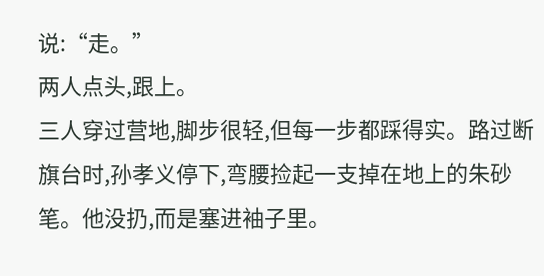说:“走。”
两人点头,跟上。
三人穿过营地,脚步很轻,但每一步都踩得实。路过断旗台时,孙孝义停下,弯腰捡起一支掉在地上的朱砂笔。他没扔,而是塞进袖子里。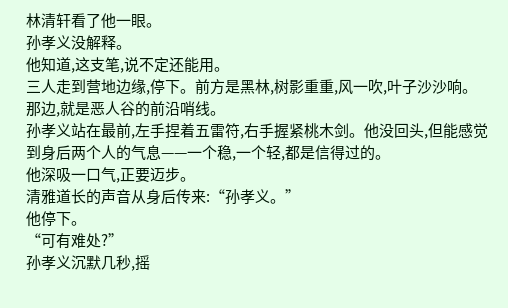林清轩看了他一眼。
孙孝义没解释。
他知道,这支笔,说不定还能用。
三人走到营地边缘,停下。前方是黑林,树影重重,风一吹,叶子沙沙响。那边,就是恶人谷的前沿哨线。
孙孝义站在最前,左手捏着五雷符,右手握紧桃木剑。他没回头,但能感觉到身后两个人的气息——一个稳,一个轻,都是信得过的。
他深吸一口气,正要迈步。
清雅道长的声音从身后传来:“孙孝义。”
他停下。
“可有难处?”
孙孝义沉默几秒,摇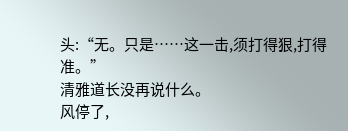头:“无。只是……这一击,须打得狠,打得准。”
清雅道长没再说什么。
风停了,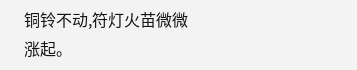铜铃不动,符灯火苗微微涨起。